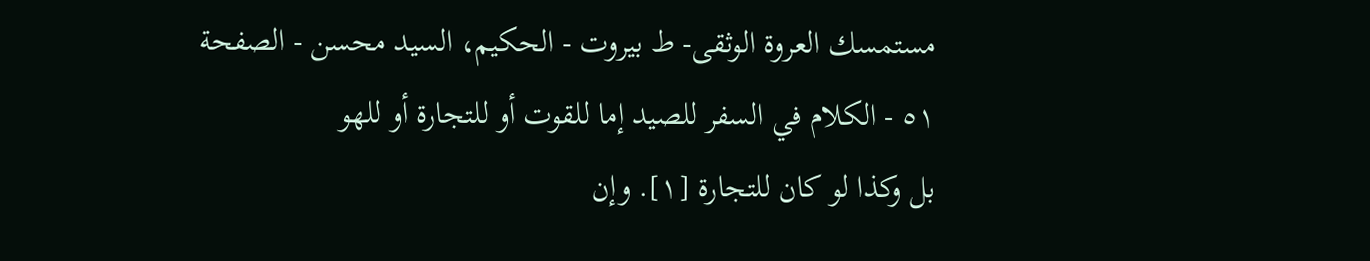مستمسك العروة الوثقى- ط بیروت - الحكيم، السيد محسن - الصفحة ٥١ - الكلام في السفر للصيد إما للقوت أو للتجارة أو للهو
بل وكذا لو كان للتجارة [١]. وإن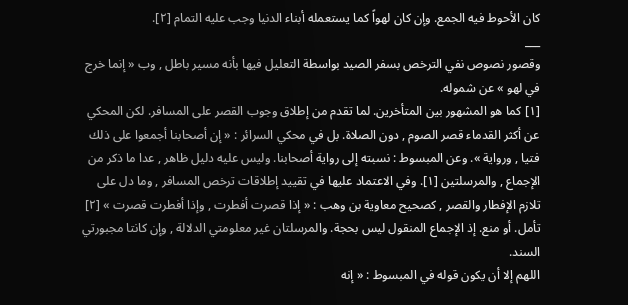كان الأحوط فيه الجمع. وإن كان لهواً كما يستعمله أبناء الدنيا وجب عليه التمام [٢].
___
وقصور نصوص نفي الترخص بسفر الصيد بواسطة التعليل فيها بأنه مسير باطل , وب « إنما خرج في لهو » عن شموله.
[١] كما هو المشهور بين المتأخرين. لما تقدم من إطلاق وجوب القصر على المسافر. لكن المحكي عن أكثر القدماء قصر الصوم , دون الصلاة. بل في محكي السرائر : « إن أصحابنا أجمعوا على ذلك فتيا , ورواية ». وعن المبسوط : نسبته إلى رواية أصحابنا. وليس عليه دليل ظاهر , عدا ما ذكر من الإجماع , والمرسلتين [١]. وفي الاعتماد عليها في تقييد إطلاقات ترخص المسافر , وما دل على تلازم الإفطار والقصر , كصحيح معاوية بن وهب : « إذا قصرت أفطرت , وإذا أفطرت قصرت » [٢] تأمل. أو منع. إذ الإجماع المنقول ليس بحجة. والمرسلتان غير معلومتي الدلالة , وإن كانتا مجبورتي السند.
اللهم إلا أن يكون قوله في المبسوط : « إنه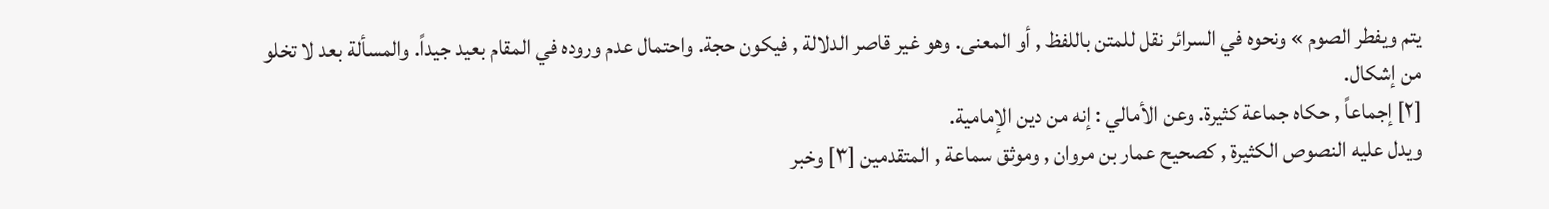يتم ويفطر الصوم » ونحوه في السرائر نقل للمتن باللفظ , أو المعنى. وهو غير قاصر الدلالة , فيكون حجة. واحتمال عدم وروده في المقام بعيد جيداً. والمسألة بعد لا تخلو من إشكال.
[٢] إجماعاً , حكاه جماعة كثيرة. وعن الأمالي : إنه من دين الإمامية.
ويدل عليه النصوص الكثيرة , كصحيح عمار بن مروان , وموثق سماعة , المتقدمين [٣] وخبر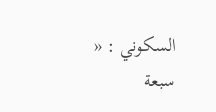السكوني : « سبعة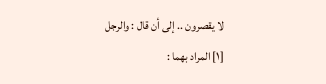لا يقصرون .. إلى أن قال : والرجل
[١] المراد بهما :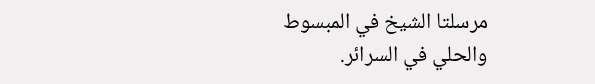مرسلتا الشيخ في المبسوط والحلي في السرائر.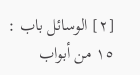[٢] الوسائل باب : ١٥ من أبواب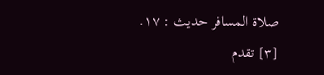صلاة المسافر حديث : ١٧.
[٣] تقدم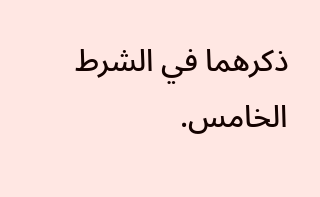ذكرهما في الشرط الخامس.